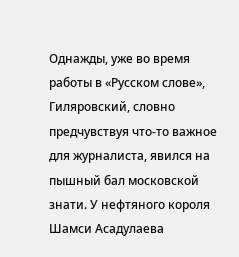Однажды, уже во время работы в «Русском слове», Гиляровский, словно предчувствуя что-то важное для журналиста, явился на пышный бал московской знати. У нефтяного короля Шамси Асадулаева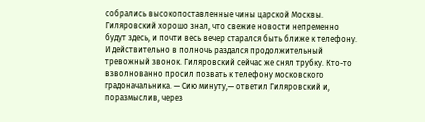собрались высокопоставленные чины царской Москвы. Гиляровский хорошо знал, что свежие новости непременно будут здесь, и почти весь вечер старался быть ближе к телефону. И действительно в полночь раздался продолжительный тревожный звонок. Гиляровский сейчас же снял трубку. Кто-то взволнованно просил позвать к телефону московского градоначальника. — Сию минуту,— ответил Гиляровский и, поразмыслив, через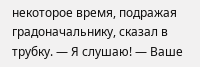некоторое время, подражая градоначальнику, сказал в трубку. — Я слушаю! — Ваше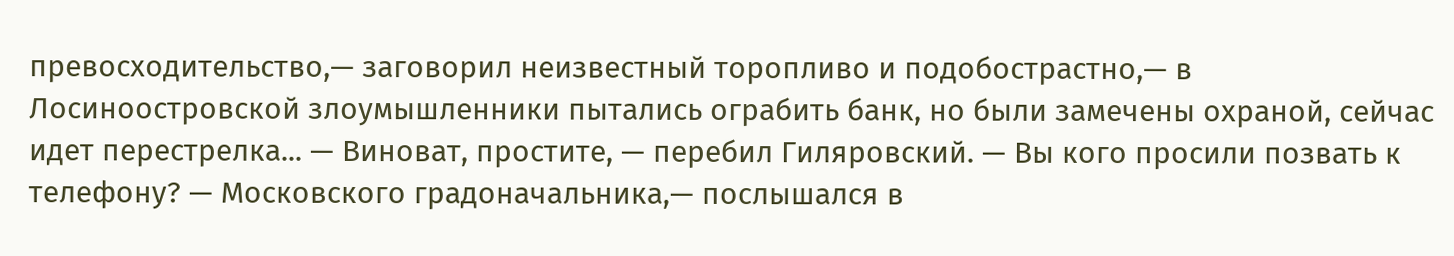превосходительство,— заговорил неизвестный торопливо и подобострастно,— в Лосиноостровской злоумышленники пытались ограбить банк, но были замечены охраной, сейчас идет перестрелка... — Виноват, простите, — перебил Гиляровский. — Вы кого просили позвать к телефону? — Московского градоначальника,— послышался в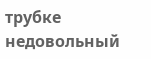трубке недовольный